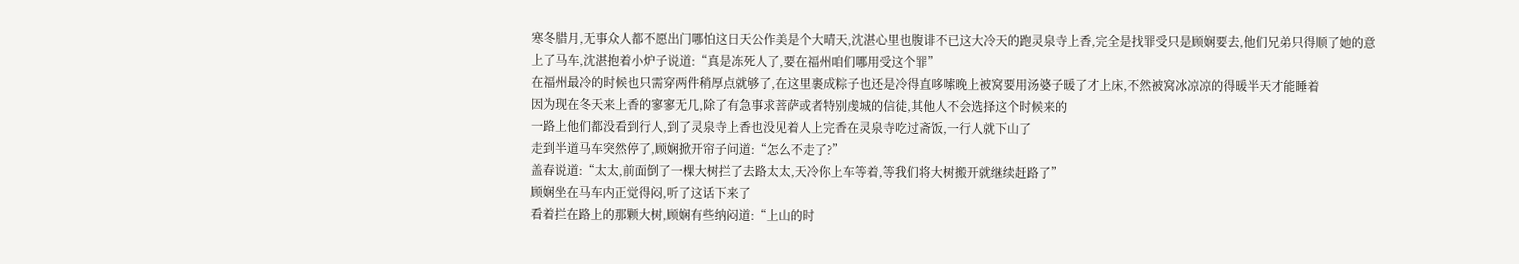寒冬腊月,无事众人都不愿出门哪怕这日天公作美是个大晴天,沈湛心里也腹诽不已这大冷天的跑灵泉寺上香,完全是找罪受只是顾娴要去,他们兄弟只得顺了她的意
上了马车,沈湛抱着小炉子说道:“真是冻死人了,要在福州咱们哪用受这个罪”
在福州最冷的时候也只需穿两件稍厚点就够了,在这里裹成粽子也还是冷得直哆嗦晚上被窝要用汤婆子暖了才上床,不然被窝冰凉凉的得暖半天才能睡着
因为现在冬天来上香的寥寥无几,除了有急事求菩萨或者特别虔城的信徒,其他人不会选择这个时候来的
一路上他们都没看到行人,到了灵泉寺上香也没见着人上完香在灵泉寺吃过斋饭,一行人就下山了
走到半道马车突然停了,顾娴掀开帘子问道:“怎么不走了?”
盖春说道:“太太,前面倒了一棵大树拦了去路太太,天冷你上车等着,等我们将大树搬开就继续赶路了”
顾娴坐在马车内正觉得闷,听了这话下来了
看着拦在路上的那颗大树,顾娴有些纳闷道:“上山的时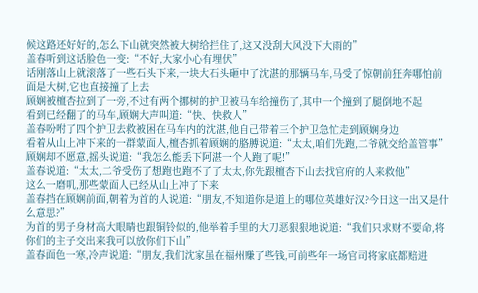候这路还好好的,怎么下山就突然被大树给拦住了,这又没刮大风没下大雨的”
盖春听到这话脸色一变:“不好,大家小心有埋伏”
话刚落山上就滚落了一些石头下来,一块大石头砸中了沈湛的那辆马车,马受了惊朝前狂奔哪怕前面是大树,它也直接撞了上去
顾娴被檀杏拉到了一旁,不过有两个挪树的护卫被马车给撞伤了,其中一个撞到了腿倒地不起
看到已经翻了的马车,顾娴大声叫道:“快、快救人”
盖春吩咐了四个护卫去救被困在马车内的沈湛,他自己带着三个护卫急忙走到顾娴身边
看着从山上冲下来的一群蒙面人,檀杏抓着顾娴的胳膊说道:“太太,咱们先跑,二爷就交给盖管事”
顾娴却不愿意,摇头说道:“我怎么能丢下阿湛一个人跑了呢!”
盖春说道:“太太,二爷受伤了想跑也跑不了了太太,你先跟檀杏下山去找官府的人来救他”
这么一磨叽,那些蒙面人已经从山上冲了下来
盖春挡在顾娴前面,朝着为首的人说道:“朋友,不知道你是道上的哪位英雄好汉?今日这一出又是什么意思?”
为首的男子身材高大眼睛也跟铜铃似的,他举着手里的大刀恶狠狠地说道:“我们只求财不要命,将你们的主子交出来我可以放你们下山”
盖春面色一寒,冷声说道:“朋友,我们沈家虽在福州赚了些钱,可前些年一场官司将家底都赔进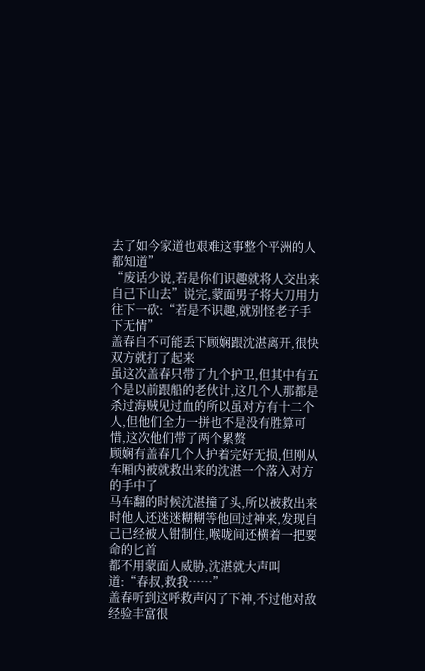去了如今家道也艰难这事整个平洲的人都知道”
“废话少说,若是你们识趣就将人交出来自己下山去”说完,蒙面男子将大刀用力往下一砍:“若是不识趣,就别怪老子手下无情”
盖春自不可能丢下顾娴跟沈湛离开,很快双方就打了起来
虽这次盖春只带了九个护卫,但其中有五个是以前跟船的老伙计,这几个人那都是杀过海贼见过血的所以虽对方有十二个人,但他们全力一拼也不是没有胜算可惜,这次他们带了两个累赘
顾娴有盖春几个人护着完好无损,但刚从车厢内被就救出来的沈湛一个落入对方的手中了
马车翻的时候沈湛撞了头,所以被救出来时他人还迷迷糊糊等他回过神来,发现自己已经被人钳制住,喉咙间还横着一把要命的匕首
都不用蒙面人威胁,沈湛就大声叫道:“春叔,救我……”
盖春听到这呼救声闪了下神,不过他对敌经验丰富很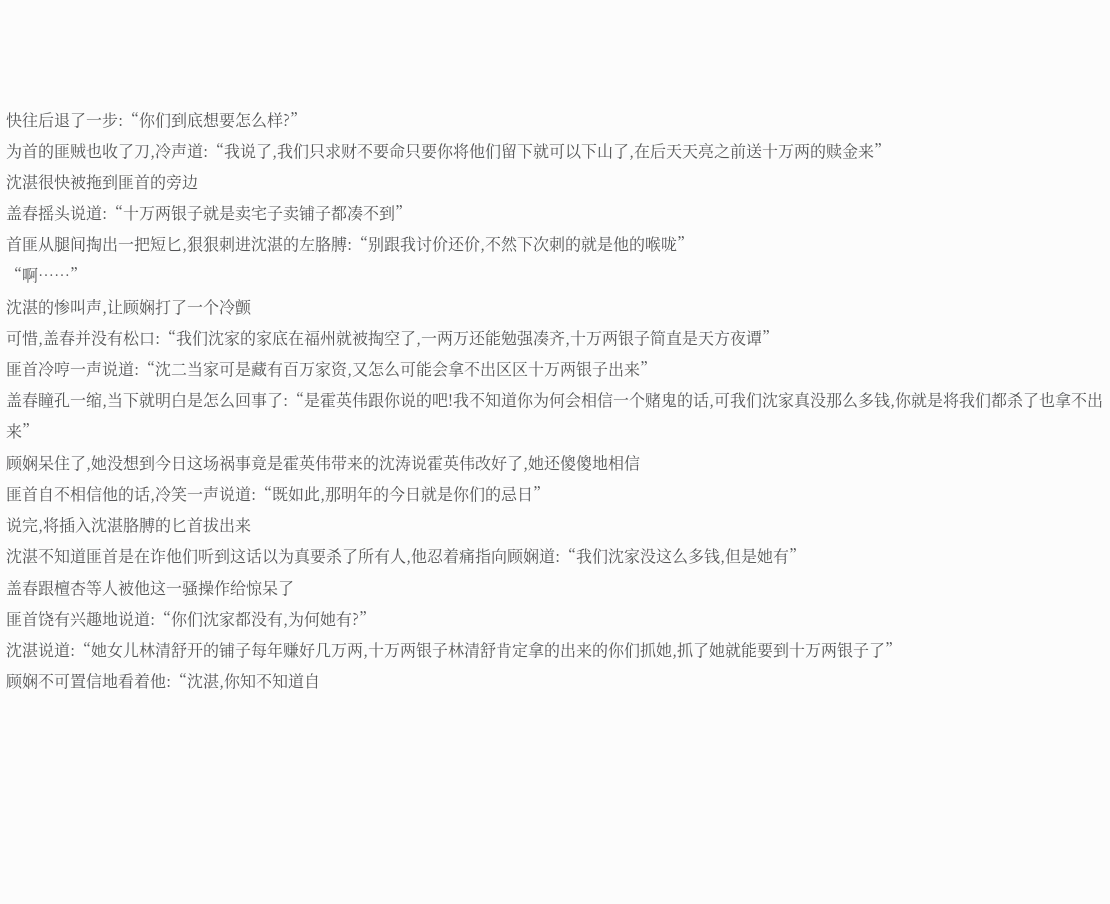快往后退了一步:“你们到底想要怎么样?”
为首的匪贼也收了刀,冷声道:“我说了,我们只求财不要命只要你将他们留下就可以下山了,在后天天亮之前送十万两的赎金来”
沈湛很快被拖到匪首的旁边
盖春摇头说道:“十万两银子就是卖宅子卖铺子都凑不到”
首匪从腿间掏出一把短匕,狠狠刺进沈湛的左胳膊:“别跟我讨价还价,不然下次刺的就是他的喉咙”
“啊……”
沈湛的惨叫声,让顾娴打了一个冷颤
可惜,盖春并没有松口:“我们沈家的家底在福州就被掏空了,一两万还能勉强凑齐,十万两银子简直是天方夜谭”
匪首冷哼一声说道:“沈二当家可是藏有百万家资,又怎么可能会拿不出区区十万两银子出来”
盖春瞳孔一缩,当下就明白是怎么回事了:“是霍英伟跟你说的吧!我不知道你为何会相信一个赌鬼的话,可我们沈家真没那么多钱,你就是将我们都杀了也拿不出来”
顾娴呆住了,她没想到今日这场祸事竟是霍英伟带来的沈涛说霍英伟改好了,她还傻傻地相信
匪首自不相信他的话,冷笑一声说道:“既如此,那明年的今日就是你们的忌日”
说完,将插入沈湛胳膊的匕首拔出来
沈湛不知道匪首是在诈他们听到这话以为真要杀了所有人,他忍着痛指向顾娴道:“我们沈家没这么多钱,但是她有”
盖春跟檀杏等人被他这一骚操作给惊呆了
匪首饶有兴趣地说道:“你们沈家都没有,为何她有?”
沈湛说道:“她女儿林清舒开的铺子每年赚好几万两,十万两银子林清舒肯定拿的出来的你们抓她,抓了她就能要到十万两银子了”
顾娴不可置信地看着他:“沈湛,你知不知道自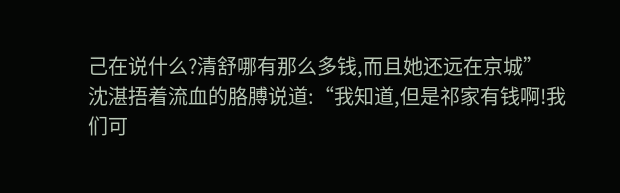己在说什么?清舒哪有那么多钱,而且她还远在京城”
沈湛捂着流血的胳膊说道:“我知道,但是祁家有钱啊!我们可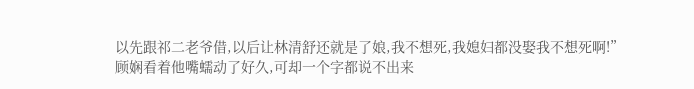以先跟祁二老爷借,以后让林清舒还就是了娘,我不想死,我媳妇都没娶我不想死啊!”
顾娴看着他嘴蠕动了好久,可却一个字都说不出来